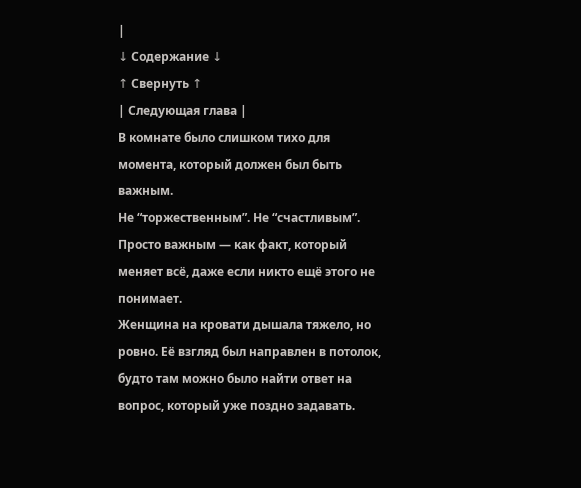|
↓ Содержание ↓
↑ Свернуть ↑
| Следующая глава |
В комнате было слишком тихо для момента, который должен был быть важным.
Не “торжественным”. Не “счастливым”. Просто важным — как факт, который меняет всё, даже если никто ещё этого не понимает.
Женщина на кровати дышала тяжело, но ровно. Её взгляд был направлен в потолок, будто там можно было найти ответ на вопрос, который уже поздно задавать.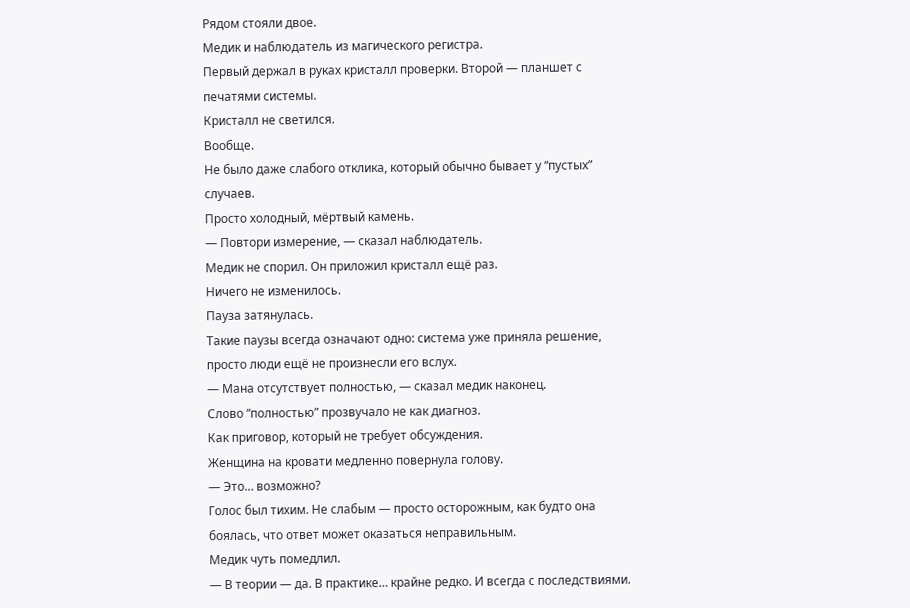Рядом стояли двое.
Медик и наблюдатель из магического регистра.
Первый держал в руках кристалл проверки. Второй — планшет с печатями системы.
Кристалл не светился.
Вообще.
Не было даже слабого отклика, который обычно бывает у “пустых” случаев.
Просто холодный, мёртвый камень.
— Повтори измерение, — сказал наблюдатель.
Медик не спорил. Он приложил кристалл ещё раз.
Ничего не изменилось.
Пауза затянулась.
Такие паузы всегда означают одно: система уже приняла решение, просто люди ещё не произнесли его вслух.
— Мана отсутствует полностью, — сказал медик наконец.
Слово “полностью” прозвучало не как диагноз.
Как приговор, который не требует обсуждения.
Женщина на кровати медленно повернула голову.
— Это… возможно?
Голос был тихим. Не слабым — просто осторожным, как будто она боялась, что ответ может оказаться неправильным.
Медик чуть помедлил.
— В теории — да. В практике… крайне редко. И всегда с последствиями.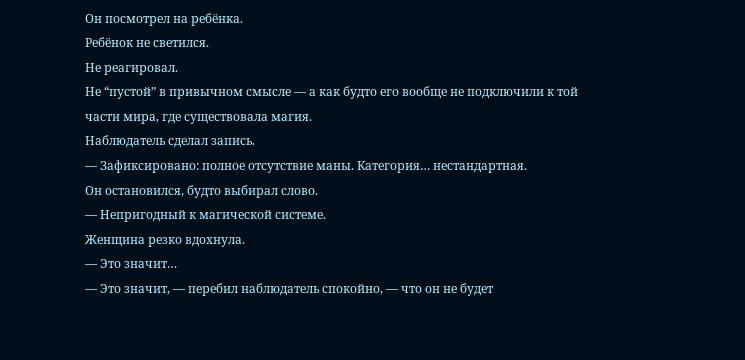Он посмотрел на ребёнка.
Ребёнок не светился.
Не реагировал.
Не “пустой” в привычном смысле — а как будто его вообще не подключили к той части мира, где существовала магия.
Наблюдатель сделал запись.
— Зафиксировано: полное отсутствие маны. Категория… нестандартная.
Он остановился, будто выбирал слово.
— Непригодный к магической системе.
Женщина резко вдохнула.
— Это значит…
— Это значит, — перебил наблюдатель спокойно, — что он не будет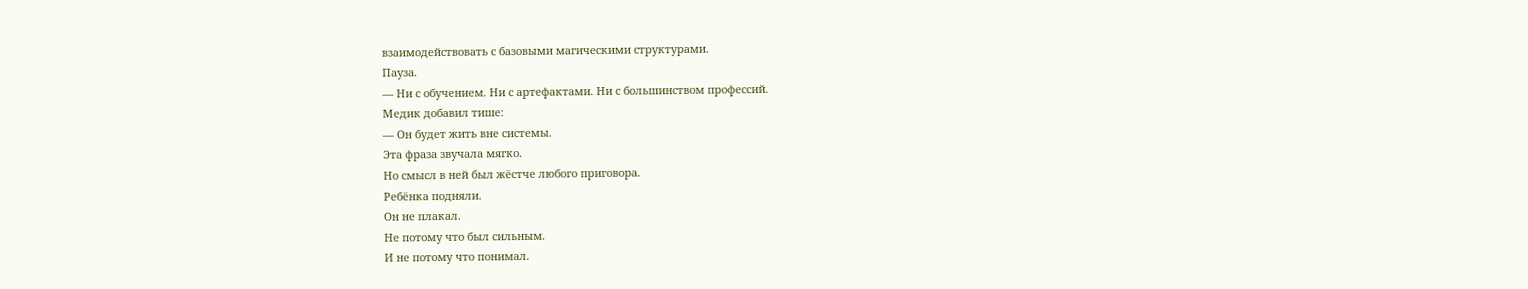взаимодействовать с базовыми магическими структурами.
Пауза.
— Ни с обучением. Ни с артефактами. Ни с большинством профессий.
Медик добавил тише:
— Он будет жить вне системы.
Эта фраза звучала мягко.
Но смысл в ней был жёстче любого приговора.
Ребёнка подняли.
Он не плакал.
Не потому что был сильным.
И не потому что понимал.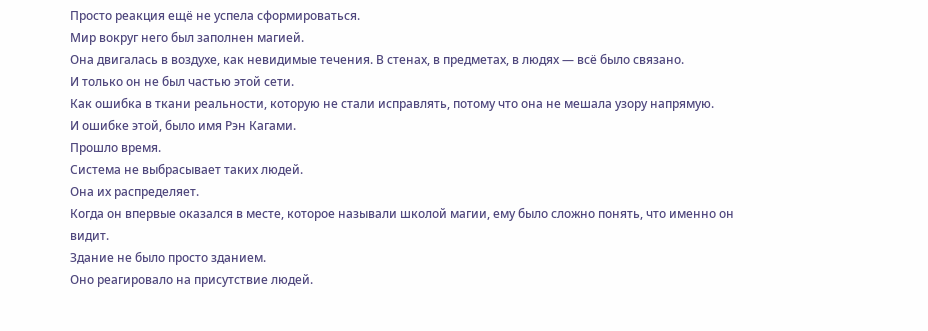Просто реакция ещё не успела сформироваться.
Мир вокруг него был заполнен магией.
Она двигалась в воздухе, как невидимые течения. В стенах, в предметах, в людях — всё было связано.
И только он не был частью этой сети.
Как ошибка в ткани реальности, которую не стали исправлять, потому что она не мешала узору напрямую.
И ошибке этой, было имя Рэн Кагами.
Прошло время.
Система не выбрасывает таких людей.
Она их распределяет.
Когда он впервые оказался в месте, которое называли школой магии, ему было сложно понять, что именно он видит.
Здание не было просто зданием.
Оно реагировало на присутствие людей.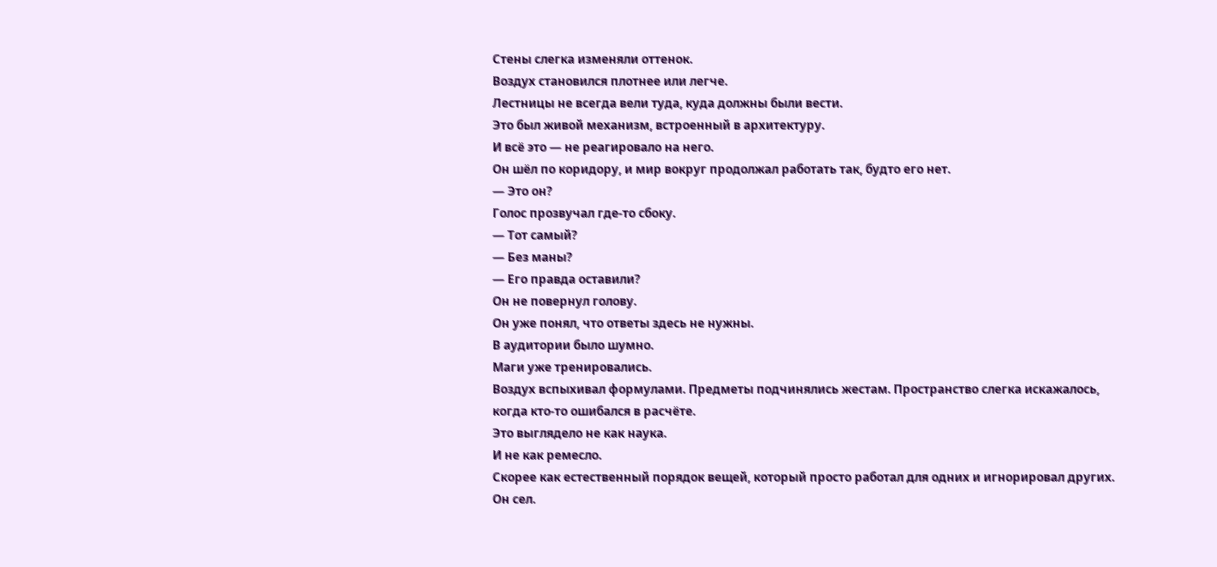Стены слегка изменяли оттенок.
Воздух становился плотнее или легче.
Лестницы не всегда вели туда, куда должны были вести.
Это был живой механизм, встроенный в архитектуру.
И всё это — не реагировало на него.
Он шёл по коридору, и мир вокруг продолжал работать так, будто его нет.
— Это он?
Голос прозвучал где-то сбоку.
— Тот самый?
— Без маны?
— Его правда оставили?
Он не повернул голову.
Он уже понял, что ответы здесь не нужны.
В аудитории было шумно.
Маги уже тренировались.
Воздух вспыхивал формулами. Предметы подчинялись жестам. Пространство слегка искажалось, когда кто-то ошибался в расчёте.
Это выглядело не как наука.
И не как ремесло.
Скорее как естественный порядок вещей, который просто работал для одних и игнорировал других.
Он сел.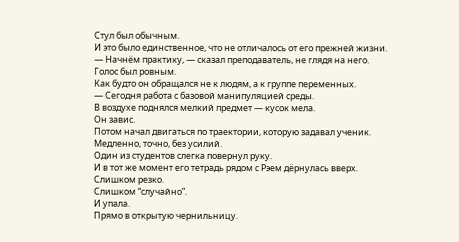Стул был обычным.
И это было единственное, что не отличалось от его прежней жизни.
— Начнём практику, — сказал преподаватель, не глядя на него.
Голос был ровным.
Как будто он обращался не к людям, а к группе переменных.
— Сегодня работа с базовой манипуляцией среды.
В воздухе поднялся мелкий предмет — кусок мела.
Он завис.
Потом начал двигаться по траектории, которую задавал ученик.
Медленно, точно, без усилий.
Один из студентов слегка повернул руку.
И в тот же момент его тетрадь рядом с Рэем дёрнулась вверх.
Слишком резко.
Слишком “случайно”.
И упала.
Прямо в открытую чернильницу.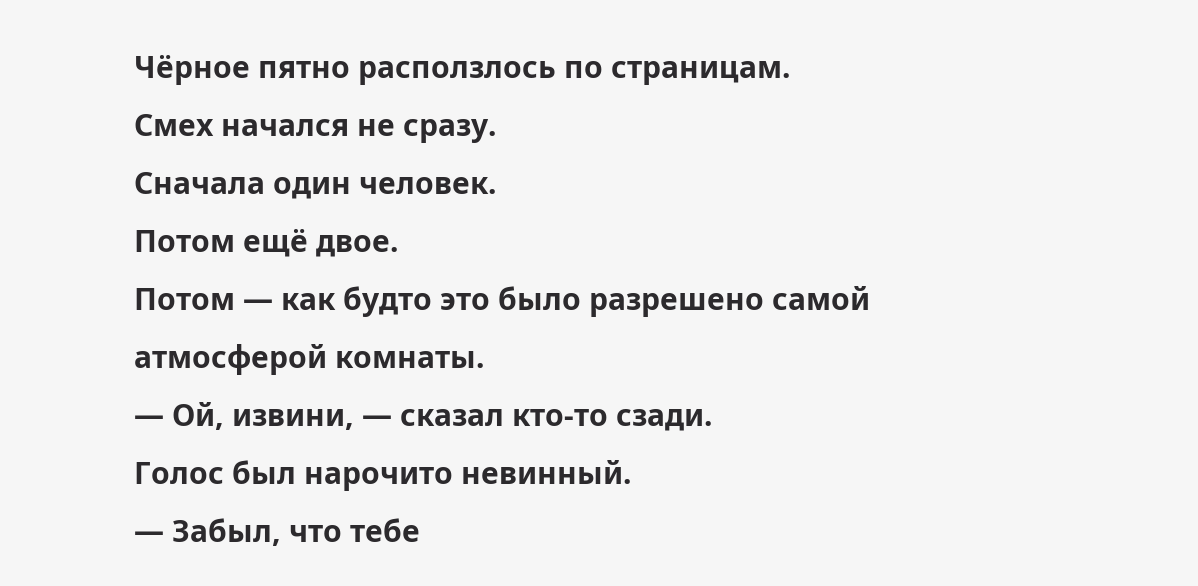Чёрное пятно расползлось по страницам.
Смех начался не сразу.
Сначала один человек.
Потом ещё двое.
Потом — как будто это было разрешено самой атмосферой комнаты.
— Ой, извини, — сказал кто-то сзади.
Голос был нарочито невинный.
— Забыл, что тебе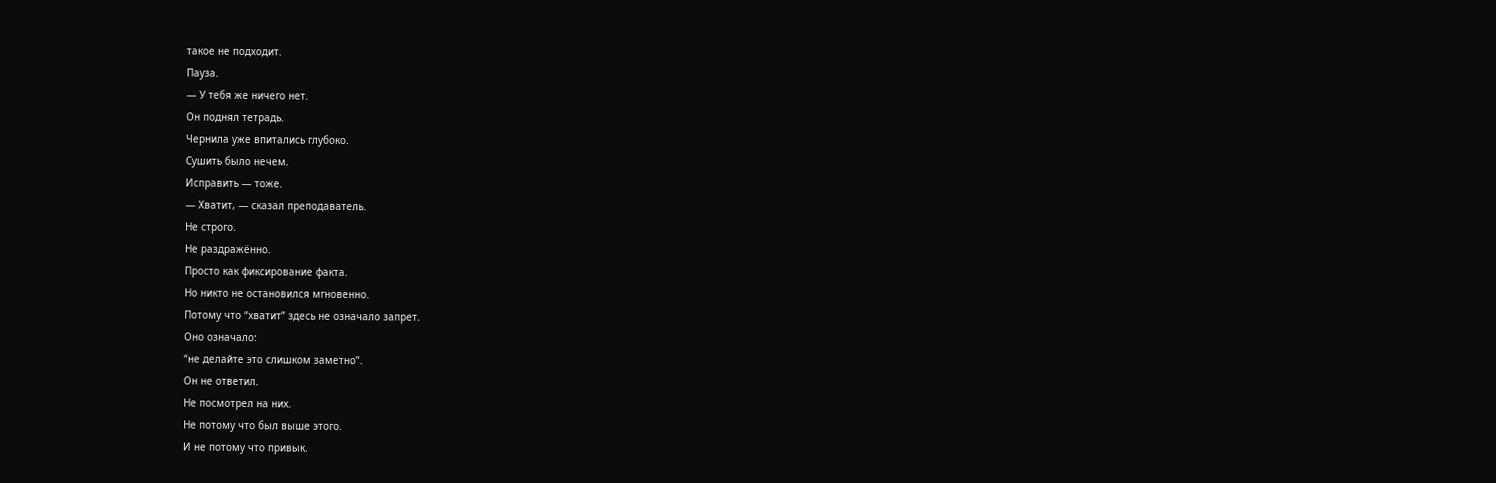такое не подходит.
Пауза.
— У тебя же ничего нет.
Он поднял тетрадь.
Чернила уже впитались глубоко.
Сушить было нечем.
Исправить — тоже.
— Хватит, — сказал преподаватель.
Не строго.
Не раздражённо.
Просто как фиксирование факта.
Но никто не остановился мгновенно.
Потому что “хватит” здесь не означало запрет.
Оно означало:
“не делайте это слишком заметно”.
Он не ответил.
Не посмотрел на них.
Не потому что был выше этого.
И не потому что привык.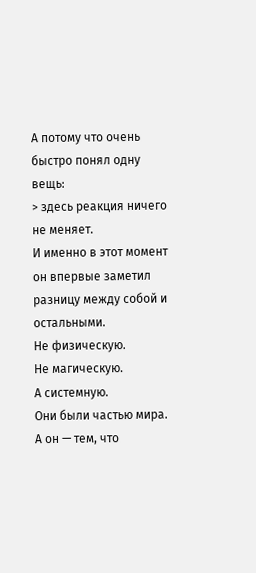А потому что очень быстро понял одну вещь:
> здесь реакция ничего не меняет.
И именно в этот момент он впервые заметил разницу между собой и остальными.
Не физическую.
Не магическую.
А системную.
Они были частью мира.
А он — тем, что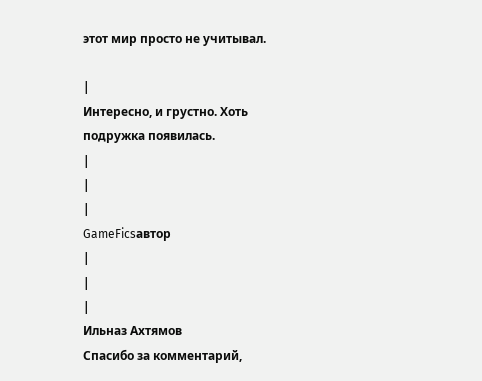этот мир просто не учитывал.

|
Интересно, и грустно. Хоть подружка появилась.
|
|
|
GameFicsавтор
|
|
|
Ильназ Ахтямов
Спасибо за комментарий,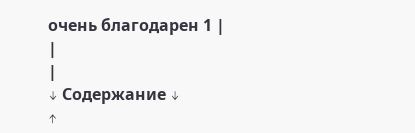очень благодарен 1 |
|
|
↓ Содержание ↓
↑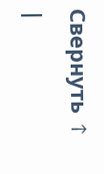Свернуть ↑
|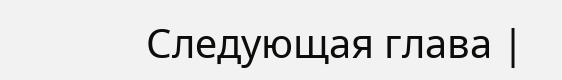Следующая глава |